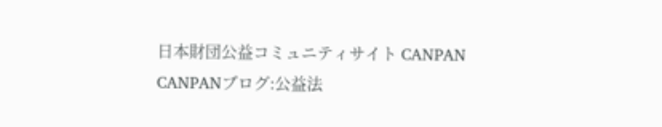日本財団公益コミュニティサイト CANPAN CANPANブログ:公益法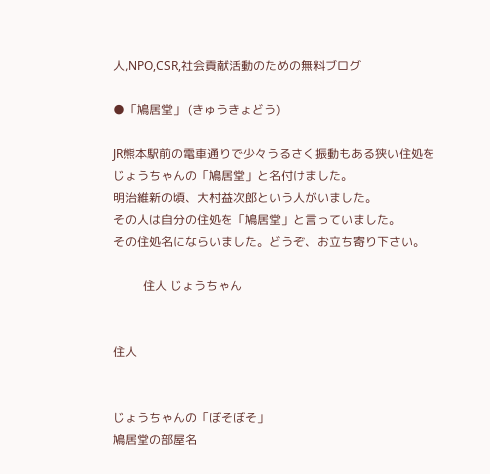人,NPO,CSR,社会貢献活動のための無料ブログ

●「鳩居堂」 (きゅうきょどう)

JR熊本駅前の電車通りで少々うるさく振動もある狭い住処を
じょうちゃんの「鳩居堂」と名付けました。
明治維新の頃、大村益次郎という人がいました。
その人は自分の住処を「鳩居堂」と言っていました。
その住処名にならいました。どうぞ、お立ち寄り下さい。

          住人 じょうちゃん


住人


じょうちゃんの「ぼそぼそ」
鳩居堂の部屋名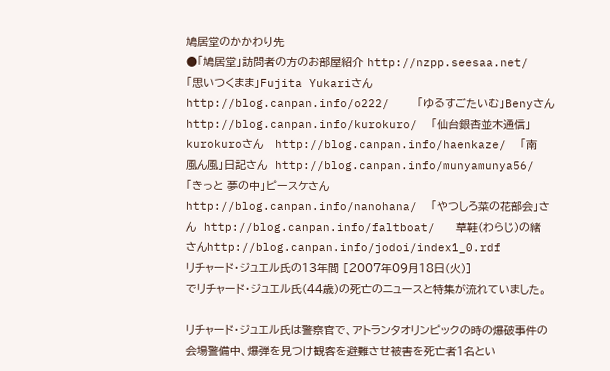鳩居堂のかかわり先
●「鳩居堂」訪問者の方のお部屋紹介 http://nzpp.seesaa.net/        「思いつくまま」Fujita Yukariさん  http://blog.canpan.info/o222/    「ゆるすごたいむ」Benyさん  http://blog.canpan.info/kurokuro/  「仙台銀杏並木通信」kurokuroさん   http://blog.canpan.info/haenkaze/  「南風ん風」日記さん  http://blog.canpan.info/munyamunya56/ 「きっと 夢の中」ピースケさん  http://blog.canpan.info/nanohana/  「やつしろ菜の花部会」さん  http://blog.canpan.info/faltboat/   草鞋(わらじ)の緒さんhttp://blog.canpan.info/jodoi/index1_0.rdf
リチャード・ジュエル氏の13年間 [2007年09月18日(火)]
でリチャード・ジュエル氏(44歳)の死亡のニュースと特集が流れていました。

リチャード・ジュエル氏は警察官で、アトランタオリンピックの時の爆破事件の会場警備中、爆弾を見つけ観客を避難させ被害を死亡者1名とい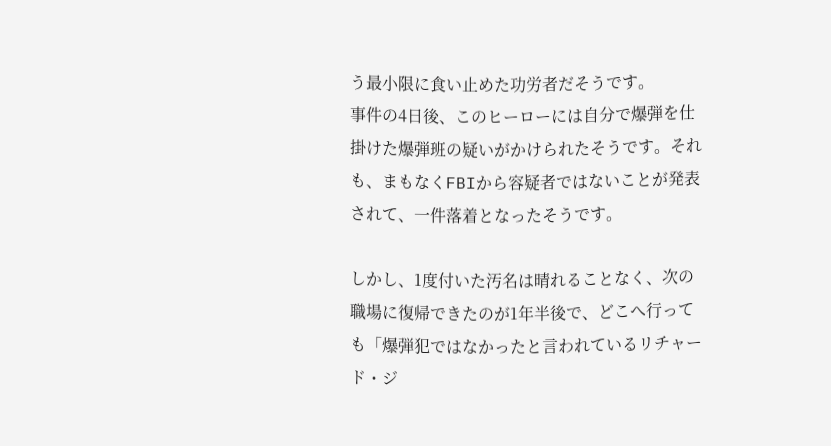う最小限に食い止めた功労者だそうです。
事件の4日後、このヒーローには自分で爆弾を仕掛けた爆弾班の疑いがかけられたそうです。それも、まもなくFBIから容疑者ではないことが発表されて、一件落着となったそうです。

しかし、1度付いた汚名は晴れることなく、次の職場に復帰できたのが1年半後で、どこへ行っても「爆弾犯ではなかったと言われているリチャード・ジ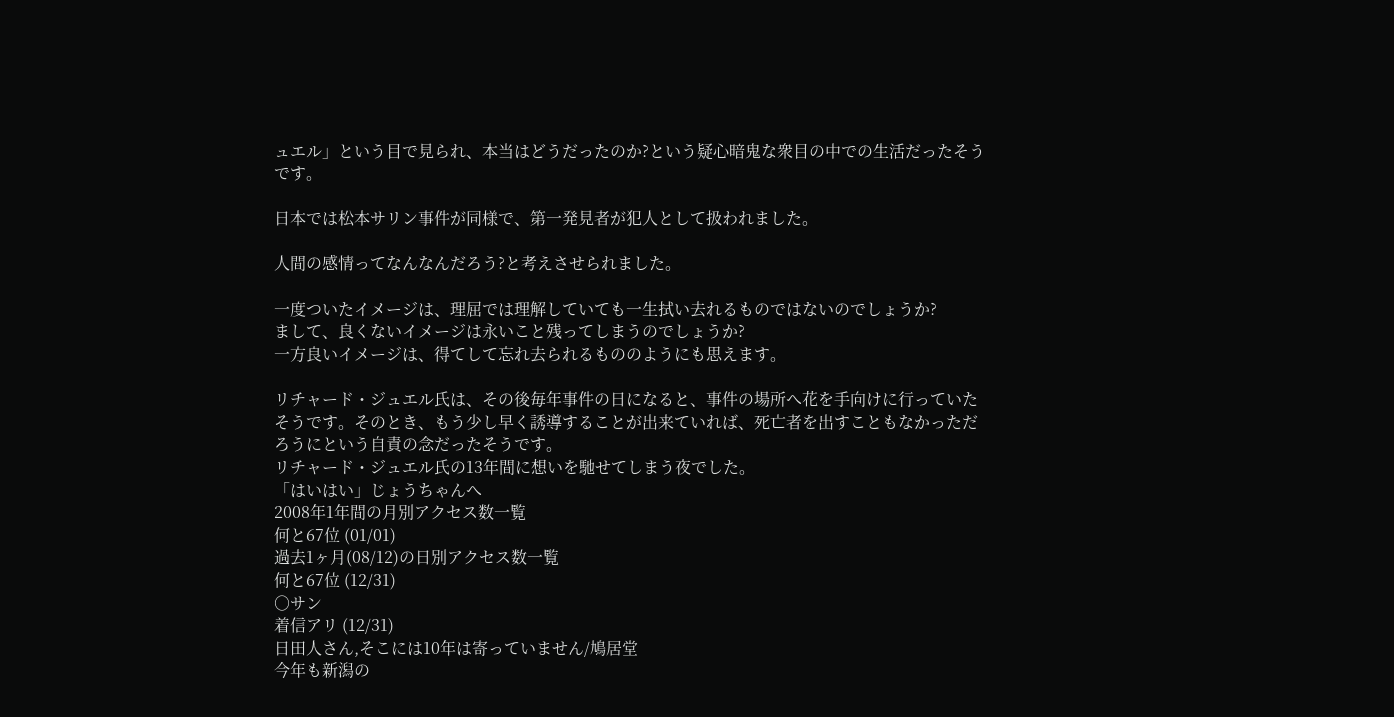ュエル」という目で見られ、本当はどうだったのか?という疑心暗鬼な衆目の中での生活だったそうです。

日本では松本サリン事件が同様で、第一発見者が犯人として扱われました。

人間の感情ってなんなんだろう?と考えさせられました。

一度ついたイメージは、理屈では理解していても一生拭い去れるものではないのでしょうか?
まして、良くないイメージは永いこと残ってしまうのでしょうか?
一方良いイメージは、得てして忘れ去られるもののようにも思えます。

リチャード・ジュエル氏は、その後毎年事件の日になると、事件の場所へ花を手向けに行っていたそうです。そのとき、もう少し早く誘導することが出来ていれば、死亡者を出すこともなかっただろうにという自責の念だったそうです。
リチャード・ジュエル氏の13年間に想いを馳せてしまう夜でした。
「はいはい」じょうちゃんへ
2008年1年間の月別アクセス数一覧
何と67位 (01/01)
過去1ヶ月(08/12)の日別アクセス数一覧
何と67位 (12/31)
○サン
着信アリ (12/31)
日田人さん,そこには10年は寄っていません/鳩居堂
今年も新潟の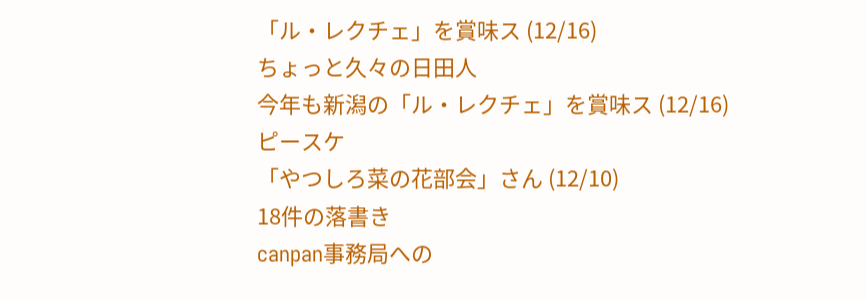「ル・レクチェ」を賞味ス (12/16)
ちょっと久々の日田人
今年も新潟の「ル・レクチェ」を賞味ス (12/16)
ピースケ
「やつしろ菜の花部会」さん (12/10)
18件の落書き
canpan事務局への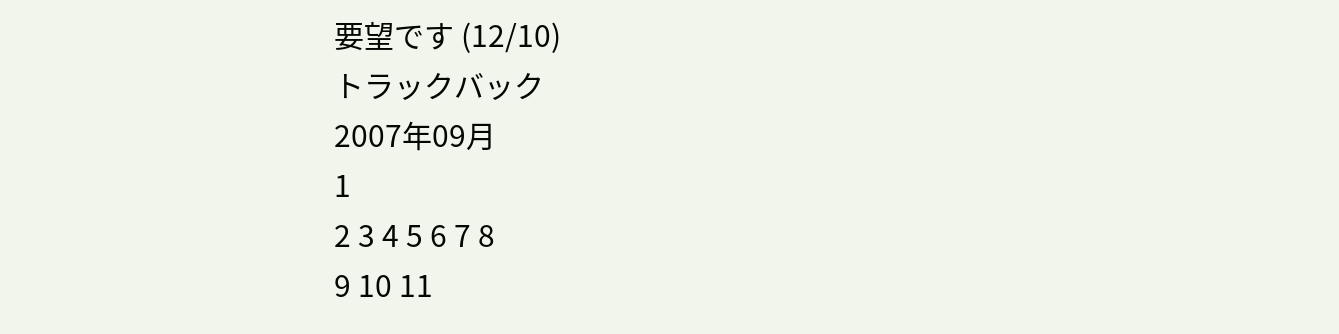要望です (12/10)
トラックバック
2007年09月
1
2 3 4 5 6 7 8
9 10 11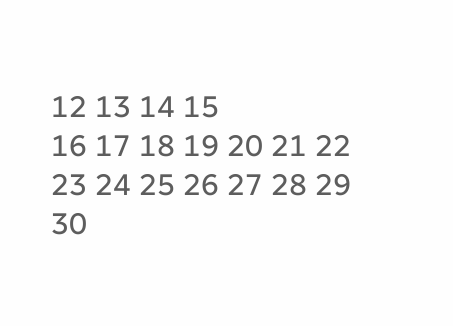12 13 14 15
16 17 18 19 20 21 22
23 24 25 26 27 28 29
30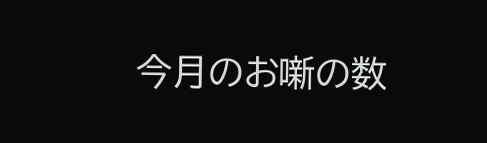今月のお噺の数